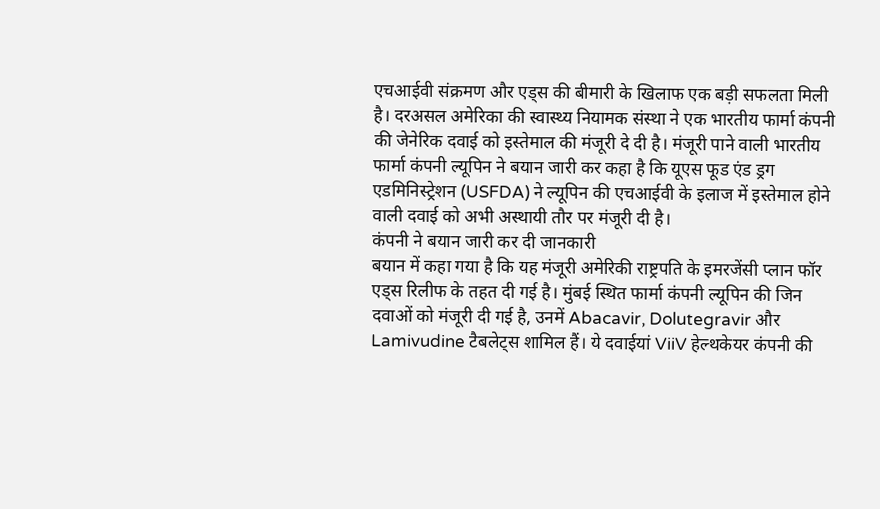एचआईवी संक्रमण और एड्स की बीमारी के खिलाफ एक बड़ी सफलता मिली है। दरअसल अमेरिका की स्वास्थ्य नियामक संस्था ने एक भारतीय फार्मा कंपनी की जेनेरिक दवाई को इस्तेमाल की मंजूरी दे दी है। मंजूरी पाने वाली भारतीय फार्मा कंपनी ल्यूपिन ने बयान जारी कर कहा है कि यूएस फूड एंड ड्रग एडमिनिस्ट्रेशन (USFDA) ने ल्यूपिन की एचआईवी के इलाज में इस्तेमाल होने वाली दवाई को अभी अस्थायी तौर पर मंजूरी दी है।
कंपनी ने बयान जारी कर दी जानकारी
बयान में कहा गया है कि यह मंजूरी अमेरिकी राष्ट्रपति के इमरजेंसी प्लान फॉर एड्स रिलीफ के तहत दी गई है। मुंबई स्थित फार्मा कंपनी ल्यूपिन की जिन दवाओं को मंजूरी दी गई है, उनमें Abacavir, Dolutegravir और Lamivudine टैबलेट्स शामिल हैं। ये दवाईयां ViiV हेल्थकेयर कंपनी की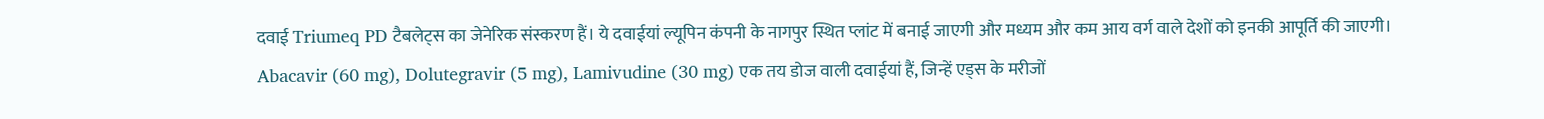दवाई Triumeq PD टैबलेट्स का जेनेरिक संस्करण हैं। ये दवाईयां ल्यूपिन कंपनी के नागपुर स्थित प्लांट में बनाई जाएगी और मध्यम और कम आय वर्ग वाले देशों को इनकी आपूर्ति की जाएगी।
Abacavir (60 mg), Dolutegravir (5 mg), Lamivudine (30 mg) एक तय डोज वाली दवाईयां हैं, जिन्हें एड्स के मरीजों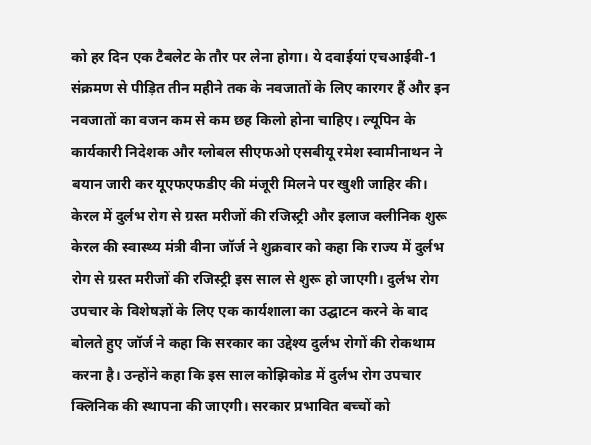को हर दिन एक टैबलेट के तौर पर लेना होगा। ये दवाईयां एचआईवी-1 संक्रमण से पीड़ित तीन महीने तक के नवजातों के लिए कारगर हैं और इन नवजातों का वजन कम से कम छह किलो होना चाहिए। ल्यूपिन के कार्यकारी निदेशक और ग्लोबल सीएफओ एसबीयू रमेश स्वामीनाथन ने बयान जारी कर यूएफएफडीए की मंजूरी मिलने पर खुशी जाहिर की।
केरल में दुर्लभ रोग से ग्रस्त मरीजों की रजिस्ट्री और इलाज क्लीनिक शुरू
केरल की स्वास्थ्य मंत्री वीना जॉर्ज ने शुक्रवार को कहा कि राज्य में दुर्लभ रोग से ग्रस्त मरीजों की रजिस्ट्री इस साल से शुरू हो जाएगी। दुर्लभ रोग उपचार के विशेषज्ञों के लिए एक कार्यशाला का उद्घाटन करने के बाद बोलते हुए जॉर्ज ने कहा कि सरकार का उद्देश्य दुर्लभ रोगों की रोकथाम करना है। उन्होंने कहा कि इस साल कोझिकोड में दुर्लभ रोग उपचार क्लिनिक की स्थापना की जाएगी। सरकार प्रभावित बच्चों को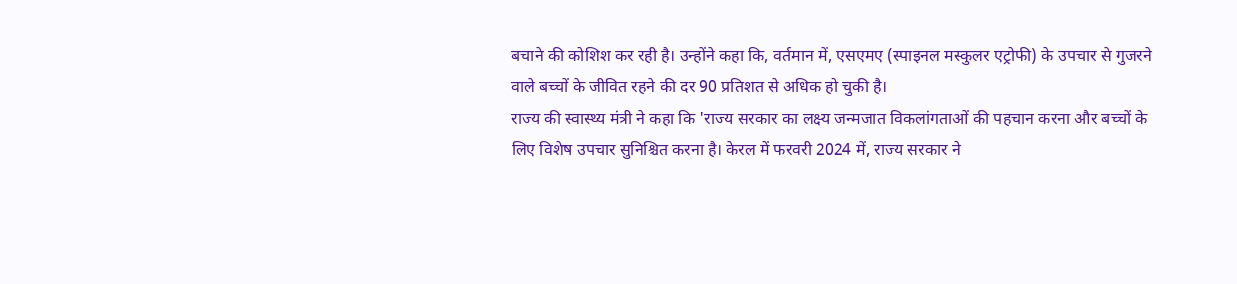बचाने की कोशिश कर रही है। उन्होंने कहा कि, वर्तमान में, एसएमए (स्पाइनल मस्कुलर एट्रोफी) के उपचार से गुजरने वाले बच्चों के जीवित रहने की दर 90 प्रतिशत से अधिक हो चुकी है।
राज्य की स्वास्थ्य मंत्री ने कहा कि 'राज्य सरकार का लक्ष्य जन्मजात विकलांगताओं की पहचान करना और बच्चों के लिए विशेष उपचार सुनिश्चित करना है। केरल में फरवरी 2024 में, राज्य सरकार ने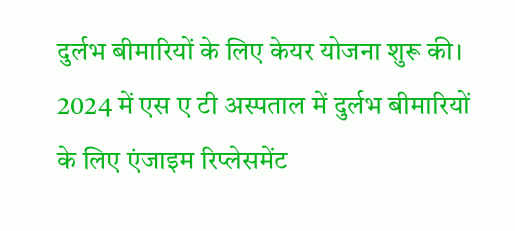दुर्लभ बीमारियों के लिए केयर योजना शुरू की। 2024 में एस ए टी अस्पताल में दुर्लभ बीमारियों के लिए एंजाइम रिप्लेसमेंट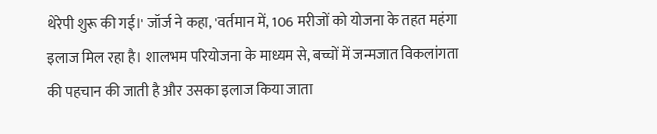थेरेपी शुरू की गई।' जॉर्ज ने कहा, 'वर्तमान में, 106 मरीजों को योजना के तहत महंगा इलाज मिल रहा है। शालभम परियोजना के माध्यम से, बच्चों में जन्मजात विकलांगता की पहचान की जाती है और उसका इलाज किया जाता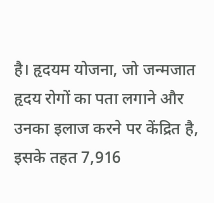है। हृदयम योजना, जो जन्मजात हृदय रोगों का पता लगाने और उनका इलाज करने पर केंद्रित है, इसके तहत 7,916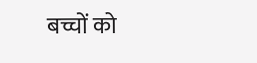बच्चों को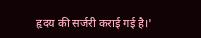हृदय की सर्जरी कराई गई है।'